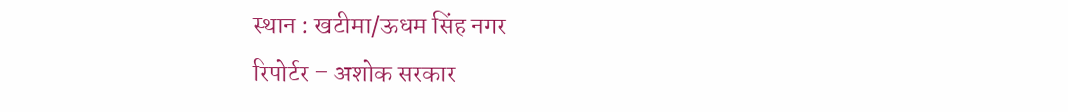स्थान : खटीमा/ऊधम सिंह नगर
रिपोर्टर – अशोक सरकार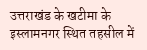उत्तराखंड के खटीमा के इस्लामनगर स्थित तहसील में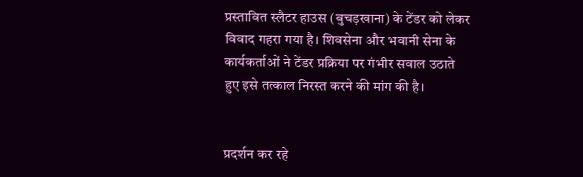प्रस्तावित स्लैटर हाउस (बुचड़खाना) के टेंडर को लेकर विवाद गहरा गया है। शिवसेना और भवानी सेना के कार्यकर्ताओं ने टेंडर प्रक्रिया पर गंभीर सवाल उठाते हुए इसे तत्काल निरस्त करने की मांग की है।


प्रदर्शन कर रहे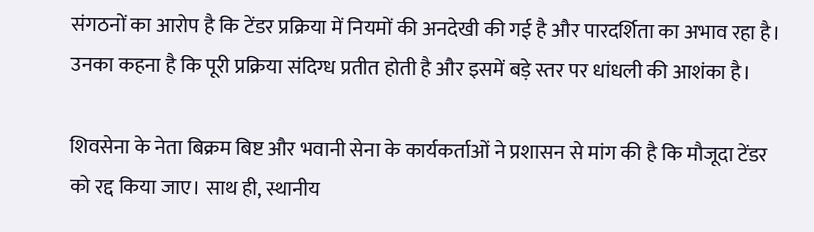संगठनों का आरोप है कि टेंडर प्रक्रिया में नियमों की अनदेखी की गई है और पारदर्शिता का अभाव रहा है। उनका कहना है कि पूरी प्रक्रिया संदिग्ध प्रतीत होती है और इसमें बड़े स्तर पर धांधली की आशंका है।

शिवसेना के नेता बिक्रम बिष्ट और भवानी सेना के कार्यकर्ताओं ने प्रशासन से मांग की है कि मौजूदा टेंडर को रद्द किया जाए। साथ ही, स्थानीय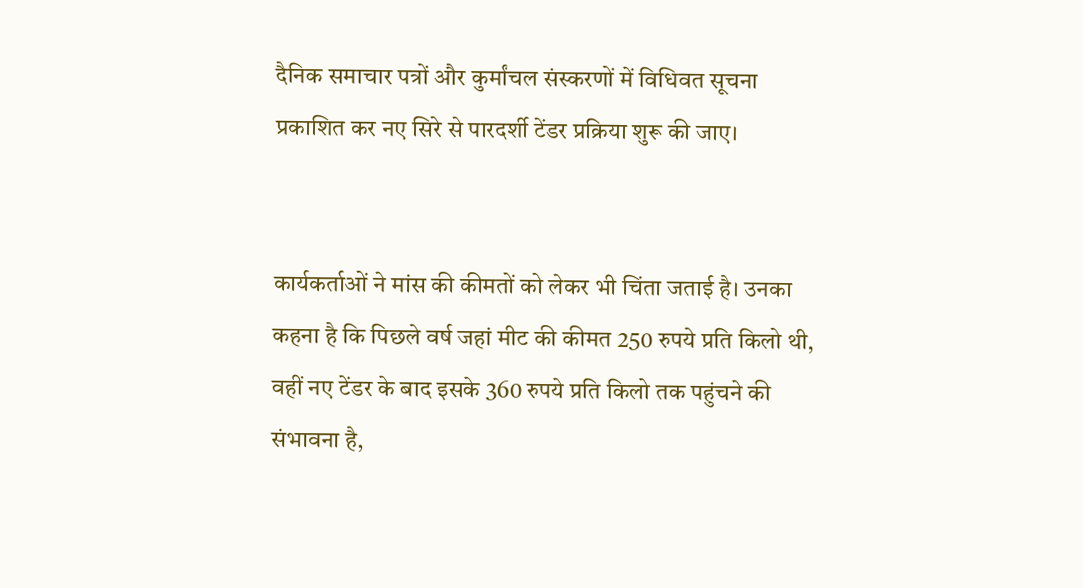दैनिक समाचार पत्रों और कुर्मांचल संस्करणों में विधिवत सूचना प्रकाशित कर नए सिरे से पारदर्शी टेंडर प्रक्रिया शुरू की जाए।


कार्यकर्ताओं ने मांस की कीमतों को लेकर भी चिंता जताई है। उनका कहना है कि पिछले वर्ष जहां मीट की कीमत 250 रुपये प्रति किलो थी, वहीं नए टेंडर के बाद इसके 360 रुपये प्रति किलो तक पहुंचने की संभावना है,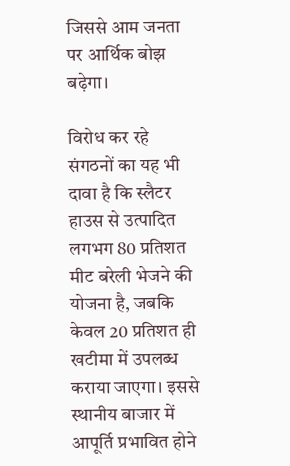जिससे आम जनता पर आर्थिक बोझ बढ़ेगा।

विरोध कर रहे संगठनों का यह भी दावा है कि स्लैटर हाउस से उत्पादित लगभग 80 प्रतिशत मीट बरेली भेजने की योजना है, जबकि केवल 20 प्रतिशत ही खटीमा में उपलब्ध कराया जाएगा। इससे स्थानीय बाजार में आपूर्ति प्रभावित होने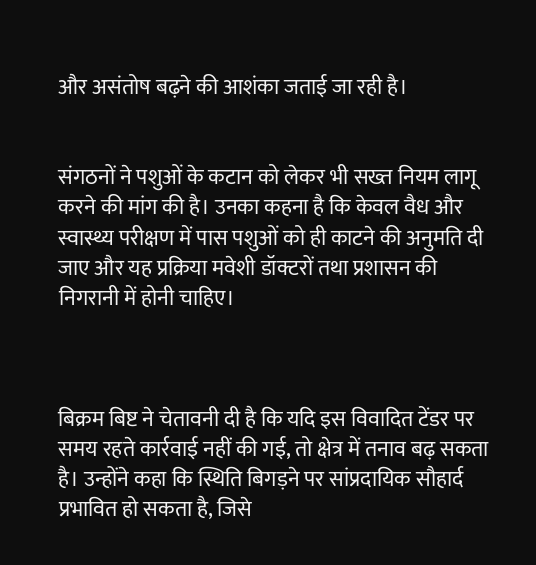और असंतोष बढ़ने की आशंका जताई जा रही है।


संगठनों ने पशुओं के कटान को लेकर भी सख्त नियम लागू करने की मांग की है। उनका कहना है कि केवल वैध और स्वास्थ्य परीक्षण में पास पशुओं को ही काटने की अनुमति दी जाए और यह प्रक्रिया मवेशी डॉक्टरों तथा प्रशासन की निगरानी में होनी चाहिए।



बिक्रम बिष्ट ने चेतावनी दी है कि यदि इस विवादित टेंडर पर समय रहते कार्रवाई नहीं की गई, तो क्षेत्र में तनाव बढ़ सकता है। उन्होंने कहा कि स्थिति बिगड़ने पर सांप्रदायिक सौहार्द प्रभावित हो सकता है, जिसे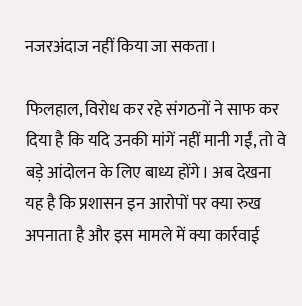नजरअंदाज नहीं किया जा सकता।

फिलहाल, विरोध कर रहे संगठनों ने साफ कर दिया है कि यदि उनकी मांगें नहीं मानी गईं, तो वे बड़े आंदोलन के लिए बाध्य होंगे। अब देखना यह है कि प्रशासन इन आरोपों पर क्या रुख अपनाता है और इस मामले में क्या कार्रवाई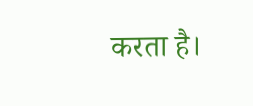करता है।